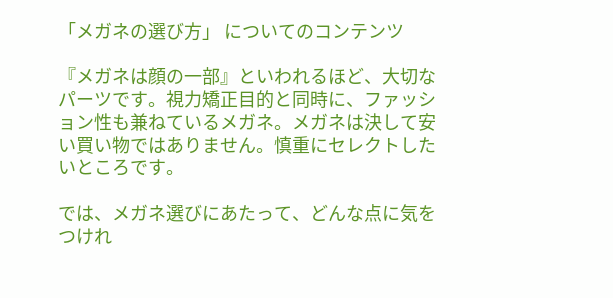「メガネの選び方」 についてのコンテンツ

『メガネは顔の一部』といわれるほど、大切なパーツです。視力矯正目的と同時に、ファッション性も兼ねているメガネ。メガネは決して安い買い物ではありません。慎重にセレクトしたいところです。

では、メガネ選びにあたって、どんな点に気をつけれ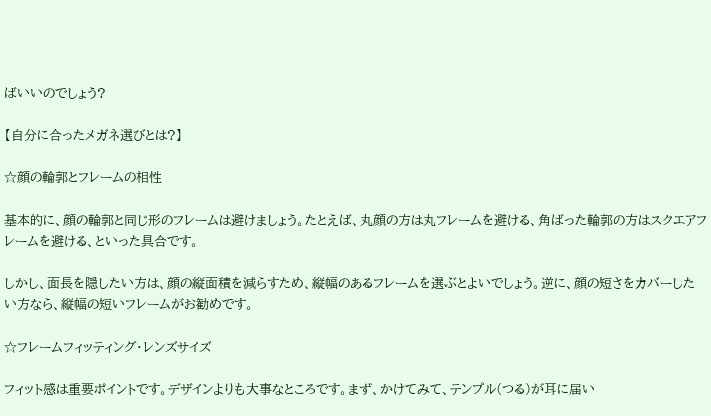ばいいのでしょう?

【自分に合ったメガネ選びとは?】

☆顔の輪郭とフレームの相性

基本的に、顔の輪郭と同じ形のフレームは避けましょう。たとえば、丸顔の方は丸フレームを避ける、角ばった輪郭の方はスクエアフレームを避ける、といった具合です。

しかし、面長を隠したい方は、顔の縦面積を減らすため、縦幅のあるフレームを選ぶとよいでしょう。逆に、顔の短さをカバーしたい方なら、縦幅の短いフレームがお勧めです。

☆フレームフィッティング・レンズサイズ

フィット感は重要ポイントです。デザインよりも大事なところです。まず、かけてみて、テンプル(つる)が耳に届い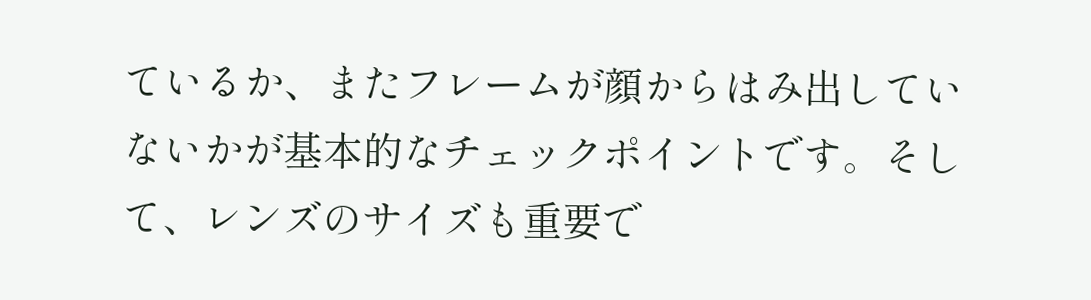ているか、またフレームが顔からはみ出していないかが基本的なチェックポイントです。そして、レンズのサイズも重要で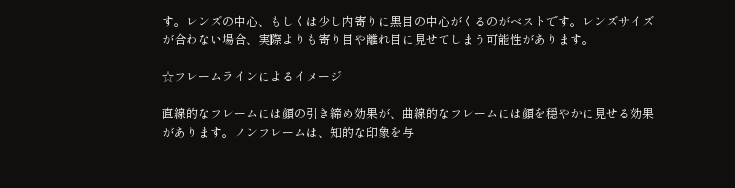す。レンズの中心、もしくは少し内寄りに黒目の中心がくるのがベストです。レンズサイズが合わない場合、実際よりも寄り目や離れ目に見せてしまう可能性があります。

☆フレームラインによるイメージ

直線的なフレームには顔の引き締め効果が、曲線的なフレームには顔を穏やかに見せる効果があります。ノンフレームは、知的な印象を与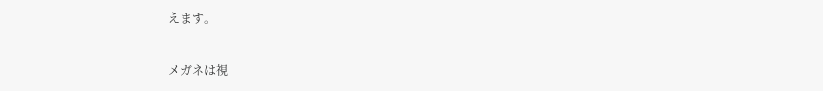えます。


メガネは視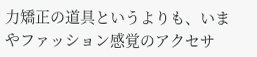力矯正の道具というよりも、いまやファッション感覚のアクセサ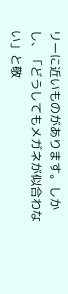リーに近いものがあります。しかし、「どうしてもメガネが似合わない」と敬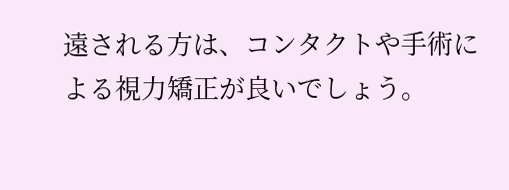遠される方は、コンタクトや手術による視力矯正が良いでしょう。